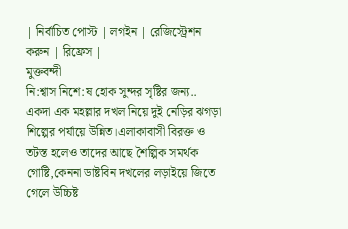| নির্বাচিত পোস্ট | লগইন | রেজিস্ট্রেশন করুন | রিফ্রেস |
মুক্তবন্দী
নি:শ্বাস নিশে:ষ হোক সুন্দর সৃষ্টির জন্য..
একদা এক মহল্লার দখল নিয়ে দুই নেড়ির ঝগড়া শিল্পের পর্যায়ে উন্নিত।এলাকাবাসী বিরক্ত ও তটস্ত হলেও তাদের আছে শৈল্পিক সমর্থক গোষ্টি,কেননা ডাষ্টবিন দখলের লড়াইয়ে জিতে গেলে উচ্চিষ্ট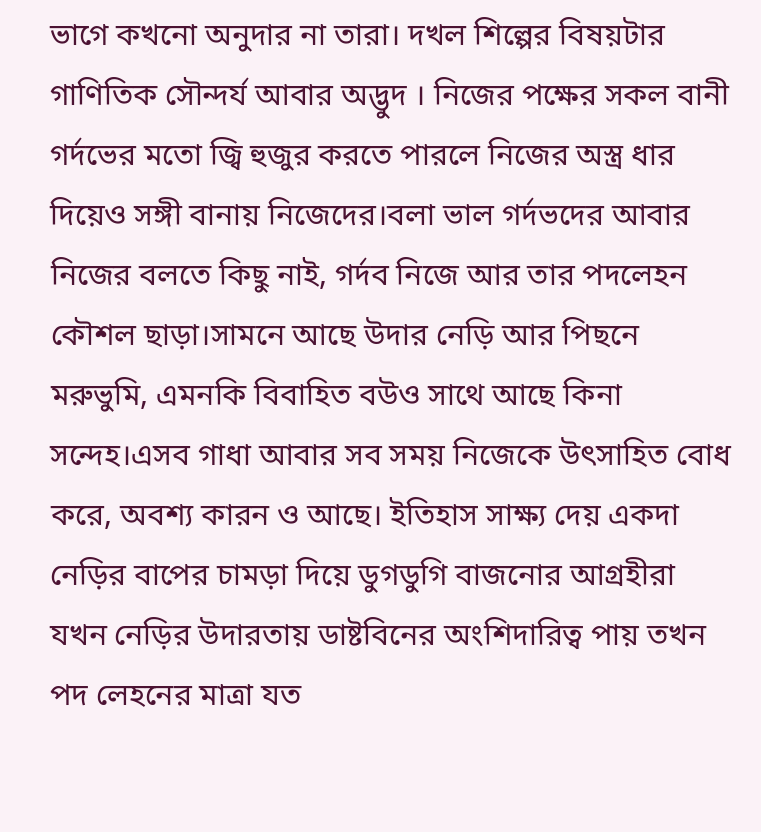ভাগে কখনো অনুদার না তারা। দখল শিল্পের বিষয়টার গাণিতিক সৌন্দর্য আবার অদ্ভুদ । নিজের পক্ষের সকল বানী গর্দভের মতো জ্বি হুজুর করতে পারলে নিজের অস্ত্র ধার দিয়েও সঙ্গী বানায় নিজেদের।বলা ভাল গর্দভদের আবার নিজের বলতে কিছু নাই, গর্দব নিজে আর তার পদলেহন কৌশল ছাড়া।সামনে আছে উদার নেড়ি আর পিছনে মরুভুমি, এমনকি বিবাহিত বউও সাথে আছে কিনা সন্দেহ।এসব গাধা আবার সব সময় নিজেকে উৎসাহিত বোধ করে, অবশ্য কারন ও আছে। ইতিহাস সাক্ষ্য দেয় একদা নেড়ির বাপের চামড়া দিয়ে ডুগডুগি বাজনোর আগ্রহীরা যখন নেড়ির উদারতায় ডাষ্টবিনের অংশিদারিত্ব পায় তখন পদ লেহনের মাত্রা যত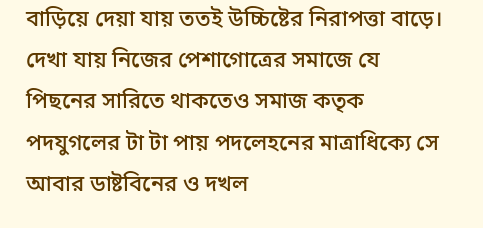বাড়িয়ে দেয়া যায় ততই উচ্চিষ্টের নিরাপত্তা বাড়ে। দেখা যায় নিজের পেশাগোত্রের সমাজে যে পিছনের সারিতে থাকতেও সমাজ কতৃক পদযুগলের টা টা পায় পদলেহনের মাত্রাধিক্যে সে আবার ডাষ্টবিনের ও দখল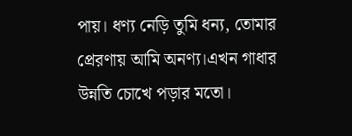পায়। ধণ্য নেড়ি তুমি ধন্য, তোমার প্রেরণায় আমি অনণ্য।এখন গাধার উন্নতি চোখে পড়ার মতো।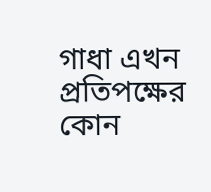গাধা এখন প্রতিপক্ষের কোন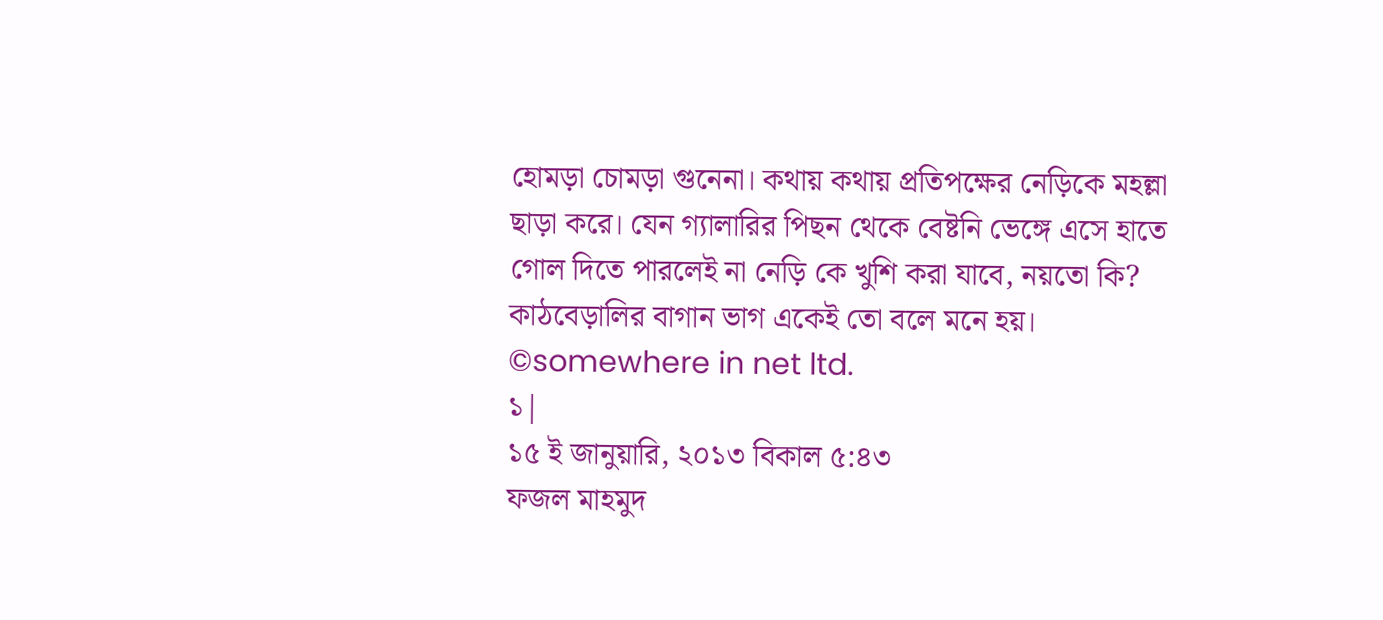হোমড়া চোমড়া গুনেনা। কথায় কথায় প্রতিপক্ষের নেড়িকে মহল্লা ছাড়া করে। যেন গ্যালারির পিছন থেকে বেষ্টনি ভেঙ্গে এসে হাতে গোল দিতে পারলেই না নেড়ি কে খুশি করা যাবে, নয়তো কি? কাঠবেড়ালির বাগান ভাগ একেই তো বলে মনে হয়।
©somewhere in net ltd.
১|
১৫ ই জানুয়ারি, ২০১৩ বিকাল ৫:৪৩
ফজল মাহমুদ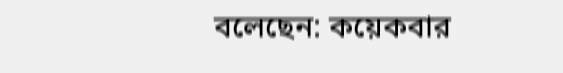বলেছেন: কয়েকবার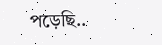পড়েছি..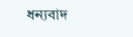ধন্যবাদ